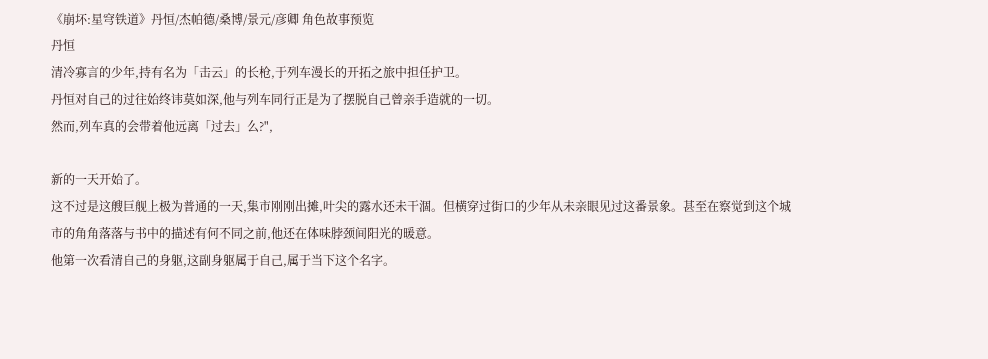《崩坏:星穹铁道》丹恒/杰帕德/桑博/景元/彦卿 角色故事预览
丹恒
清冷寡言的少年,持有名为「击云」的长枪,于列车漫长的开拓之旅中担任护卫。
丹恒对自己的过往始终讳莫如深,他与列车同行正是为了摆脱自己曾亲手造就的一切。
然而,列车真的会带着他远离「过去」么?",

新的一天开始了。
这不过是这艘巨舰上极为普通的一天,集市刚刚出摊,叶尖的露水还未干涸。但横穿过街口的少年从未亲眼见过这番景象。甚至在察觉到这个城市的角角落落与书中的描述有何不同之前,他还在体味脖颈间阳光的暖意。
他第一次看清自己的身躯,这副身躯属于自己,属于当下这个名字。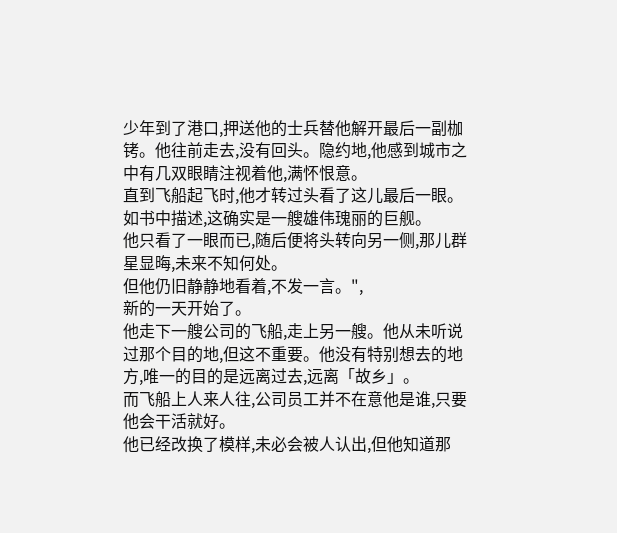少年到了港口,押送他的士兵替他解开最后一副枷铐。他往前走去,没有回头。隐约地,他感到城市之中有几双眼睛注视着他,满怀恨意。
直到飞船起飞时,他才转过头看了这儿最后一眼。如书中描述,这确实是一艘雄伟瑰丽的巨舰。
他只看了一眼而已,随后便将头转向另一侧,那儿群星显晦,未来不知何处。
但他仍旧静静地看着,不发一言。",
新的一天开始了。
他走下一艘公司的飞船,走上另一艘。他从未听说过那个目的地,但这不重要。他没有特别想去的地方,唯一的目的是远离过去,远离「故乡」。
而飞船上人来人往,公司员工并不在意他是谁,只要他会干活就好。
他已经改换了模样,未必会被人认出,但他知道那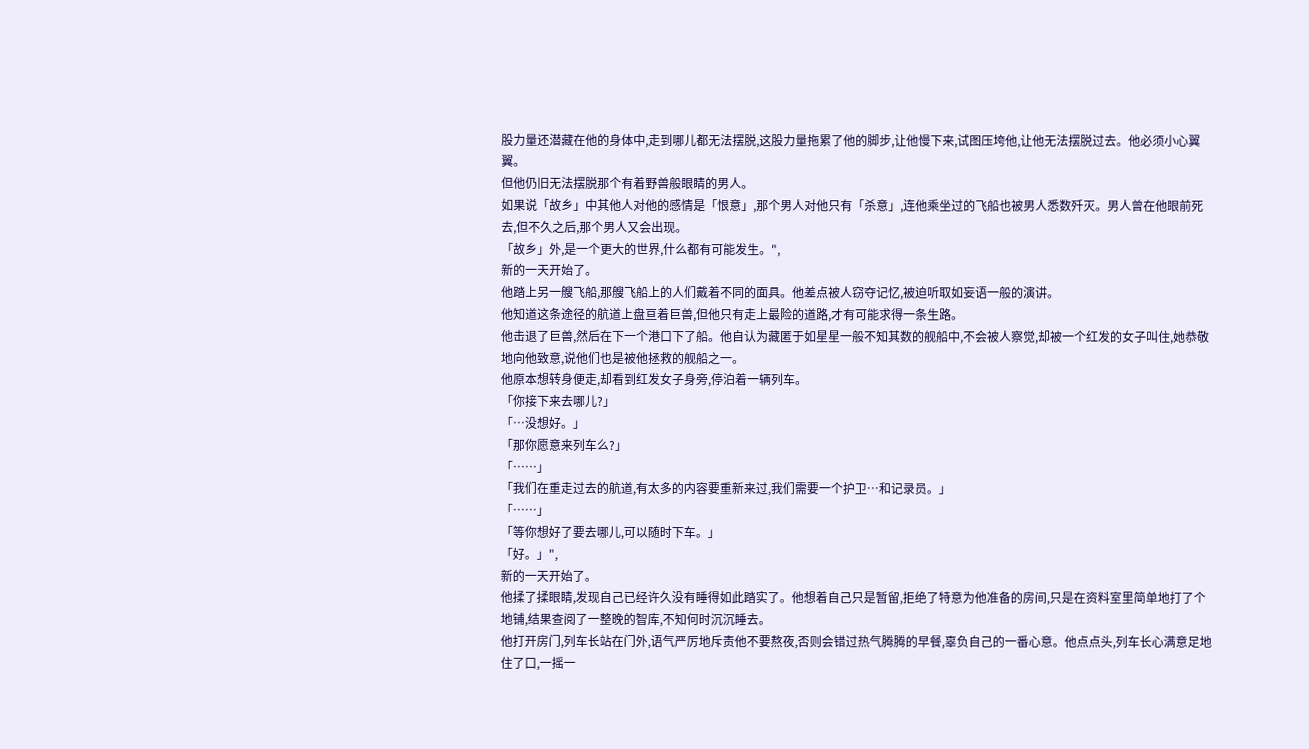股力量还潜藏在他的身体中,走到哪儿都无法摆脱,这股力量拖累了他的脚步,让他慢下来,试图压垮他,让他无法摆脱过去。他必须小心翼翼。
但他仍旧无法摆脱那个有着野兽般眼睛的男人。
如果说「故乡」中其他人对他的感情是「恨意」,那个男人对他只有「杀意」,连他乘坐过的飞船也被男人悉数歼灭。男人曾在他眼前死去,但不久之后,那个男人又会出现。
「故乡」外,是一个更大的世界,什么都有可能发生。",
新的一天开始了。
他踏上另一艘飞船,那艘飞船上的人们戴着不同的面具。他差点被人窃夺记忆,被迫听取如妄语一般的演讲。
他知道这条途径的航道上盘亘着巨兽,但他只有走上最险的道路,才有可能求得一条生路。
他击退了巨兽,然后在下一个港口下了船。他自认为藏匿于如星星一般不知其数的舰船中,不会被人察觉,却被一个红发的女子叫住,她恭敬地向他致意,说他们也是被他拯救的舰船之一。
他原本想转身便走,却看到红发女子身旁,停泊着一辆列车。
「你接下来去哪儿?」
「…没想好。」
「那你愿意来列车么?」
「……」
「我们在重走过去的航道,有太多的内容要重新来过,我们需要一个护卫…和记录员。」
「……」
「等你想好了要去哪儿,可以随时下车。」
「好。」",
新的一天开始了。
他揉了揉眼睛,发现自己已经许久没有睡得如此踏实了。他想着自己只是暂留,拒绝了特意为他准备的房间,只是在资料室里简单地打了个地铺,结果查阅了一整晚的智库,不知何时沉沉睡去。
他打开房门,列车长站在门外,语气严厉地斥责他不要熬夜,否则会错过热气腾腾的早餐,辜负自己的一番心意。他点点头,列车长心满意足地住了口,一摇一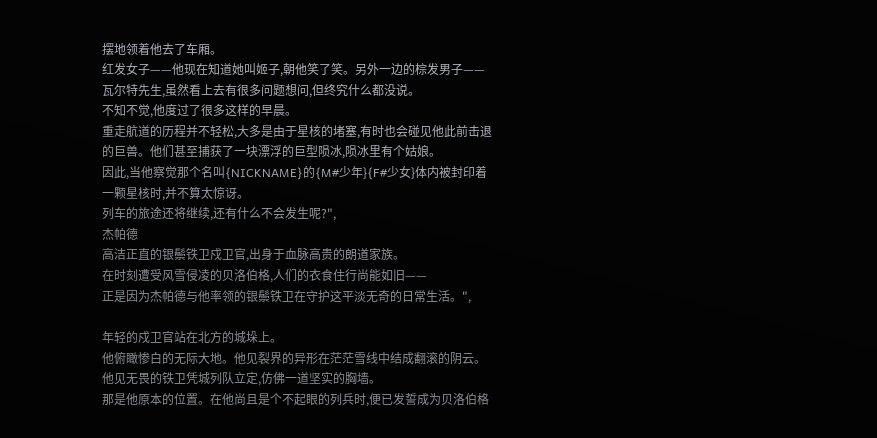摆地领着他去了车厢。
红发女子——他现在知道她叫姬子,朝他笑了笑。另外一边的棕发男子——瓦尔特先生,虽然看上去有很多问题想问,但终究什么都没说。
不知不觉,他度过了很多这样的早晨。
重走航道的历程并不轻松,大多是由于星核的堵塞,有时也会碰见他此前击退的巨兽。他们甚至捕获了一块漂浮的巨型陨冰,陨冰里有个姑娘。
因此,当他察觉那个名叫{NICKNAME}的{M#少年}{F#少女}体内被封印着一颗星核时,并不算太惊讶。
列车的旅途还将继续,还有什么不会发生呢?",
杰帕德
高洁正直的银鬃铁卫戍卫官,出身于血脉高贵的朗道家族。
在时刻遭受风雪侵凌的贝洛伯格,人们的衣食住行尚能如旧——
正是因为杰帕德与他率领的银鬃铁卫在守护这平淡无奇的日常生活。",

年轻的戍卫官站在北方的城垛上。
他俯瞰惨白的无际大地。他见裂界的异形在茫茫雪线中结成翻滚的阴云。他见无畏的铁卫凭城列队立定,仿佛一道坚实的胸墙。
那是他原本的位置。在他尚且是个不起眼的列兵时,便已发誓成为贝洛伯格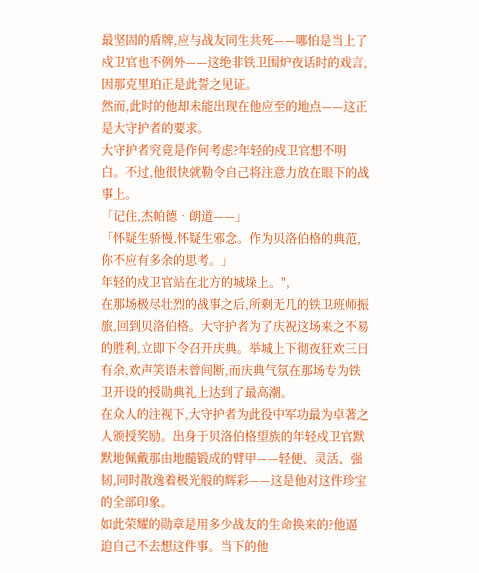最坚固的盾牌,应与战友同生共死——哪怕是当上了戍卫官也不例外——这绝非铁卫围炉夜话时的戏言,因那克里珀正是此誓之见证。
然而,此时的他却未能出现在他应至的地点——这正是大守护者的要求。
大守护者究竟是作何考虑?年轻的戍卫官想不明白。不过,他很快就勒令自己将注意力放在眼下的战事上。
「记住,杰帕德•朗道——」
「怀疑生骄慢,怀疑生邪念。作为贝洛伯格的典范,你不应有多余的思考。」
年轻的戍卫官站在北方的城垛上。",
在那场极尽壮烈的战事之后,所剩无几的铁卫班师振旅,回到贝洛伯格。大守护者为了庆祝这场来之不易的胜利,立即下令召开庆典。举城上下彻夜狂欢三日有余,欢声笑语未曾间断,而庆典气氛在那场专为铁卫开设的授勋典礼上达到了最高潮。
在众人的注视下,大守护者为此役中军功最为卓著之人颁授奖励。出身于贝洛伯格望族的年轻戍卫官默默地佩戴那由地髓锻成的臂甲——轻便、灵活、强韧,同时散逸着极光般的辉彩——这是他对这件珍宝的全部印象。
如此荣耀的勋章是用多少战友的生命换来的?他逼迫自己不去想这件事。当下的他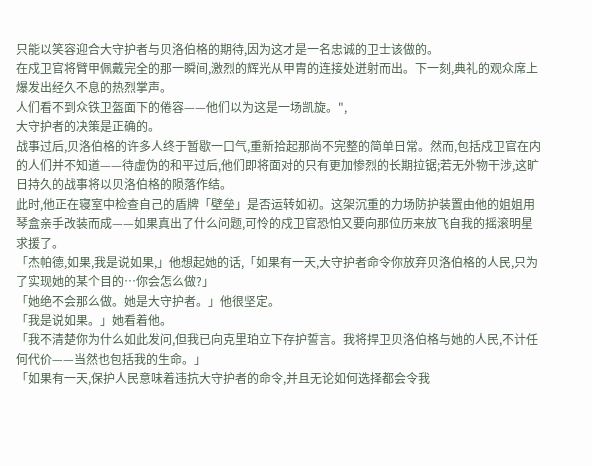只能以笑容迎合大守护者与贝洛伯格的期待,因为这才是一名忠诚的卫士该做的。
在戍卫官将臂甲佩戴完全的那一瞬间,激烈的辉光从甲胄的连接处迸射而出。下一刻,典礼的观众席上爆发出经久不息的热烈掌声。
人们看不到众铁卫盔面下的倦容——他们以为这是一场凯旋。",
大守护者的决策是正确的。
战事过后,贝洛伯格的许多人终于暂歇一口气,重新拾起那尚不完整的简单日常。然而,包括戍卫官在内的人们并不知道——待虚伪的和平过后,他们即将面对的只有更加惨烈的长期拉锯;若无外物干涉,这旷日持久的战事将以贝洛伯格的陨落作结。
此时,他正在寝室中检查自己的盾牌「壁垒」是否运转如初。这架沉重的力场防护装置由他的姐姐用琴盒亲手改装而成——如果真出了什么问题,可怜的戍卫官恐怕又要向那位历来放飞自我的摇滚明星求援了。
「杰帕德,如果,我是说如果,」他想起她的话,「如果有一天,大守护者命令你放弃贝洛伯格的人民,只为了实现她的某个目的…你会怎么做?」
「她绝不会那么做。她是大守护者。」他很坚定。
「我是说如果。」她看着他。
「我不清楚你为什么如此发问,但我已向克里珀立下存护誓言。我将捍卫贝洛伯格与她的人民,不计任何代价——当然也包括我的生命。」
「如果有一天,保护人民意味着违抗大守护者的命令,并且无论如何选择都会令我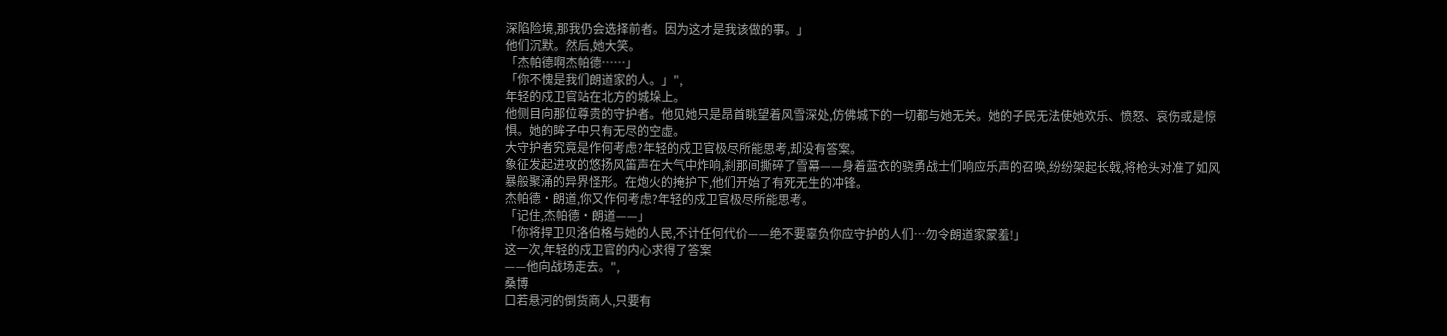深陷险境,那我仍会选择前者。因为这才是我该做的事。」
他们沉默。然后,她大笑。
「杰帕德啊杰帕德……」
「你不愧是我们朗道家的人。」",
年轻的戍卫官站在北方的城垛上。
他侧目向那位尊贵的守护者。他见她只是昂首眺望着风雪深处,仿佛城下的一切都与她无关。她的子民无法使她欢乐、愤怒、哀伤或是惊惧。她的眸子中只有无尽的空虚。
大守护者究竟是作何考虑?年轻的戍卫官极尽所能思考,却没有答案。
象征发起进攻的悠扬风笛声在大气中炸响,刹那间撕碎了雪幕——身着蓝衣的骁勇战士们响应乐声的召唤,纷纷架起长戟,将枪头对准了如风暴般聚涌的异界怪形。在炮火的掩护下,他们开始了有死无生的冲锋。
杰帕德•朗道,你又作何考虑?年轻的戍卫官极尽所能思考。
「记住,杰帕德•朗道——」
「你将捍卫贝洛伯格与她的人民,不计任何代价——绝不要辜负你应守护的人们…勿令朗道家蒙羞!」
这一次,年轻的戍卫官的内心求得了答案
——他向战场走去。",
桑博
口若悬河的倒货商人,只要有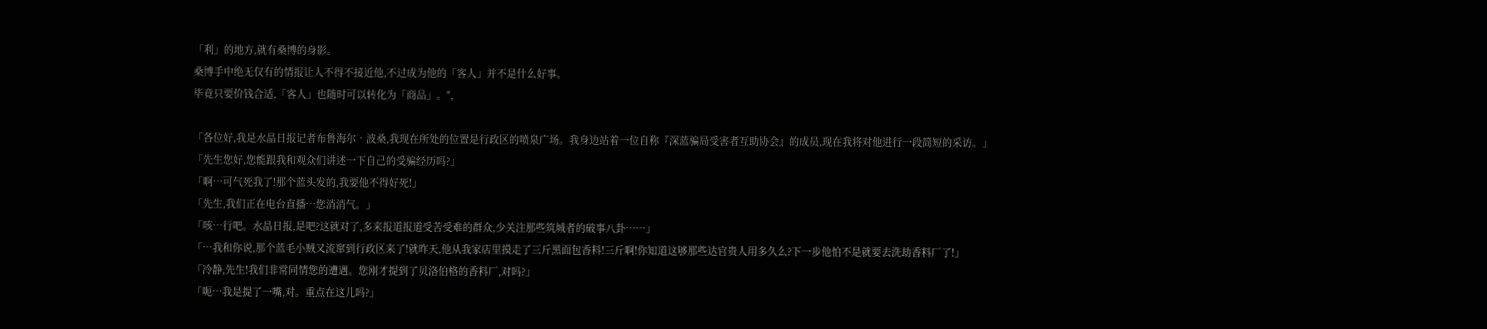「利」的地方,就有桑博的身影。
桑博手中绝无仅有的情报让人不得不接近他,不过成为他的「客人」并不是什么好事。
毕竟只要价钱合适,「客人」也随时可以转化为「商品」。",

「各位好,我是水晶日报记者布鲁海尔•波桑,我现在所处的位置是行政区的喷泉广场。我身边站着一位自称『深蓝骗局受害者互助协会』的成员,现在我将对他进行一段简短的采访。」
「先生您好,您能跟我和观众们讲述一下自己的受骗经历吗?」
「啊…可气死我了!那个蓝头发的,我要他不得好死!」
「先生,我们正在电台直播…您消消气。」
「咳…行吧。水晶日报,是吧?这就对了,多来报道报道受苦受难的群众,少关注那些筑城者的破事八卦……」
「…我和你说,那个蓝毛小贼又流窜到行政区来了!就昨天,他从我家店里摸走了三斤黑面包香料!三斤啊!你知道这够那些达官贵人用多久么?下一步他怕不是就要去洗劫香料厂了!」
「冷静,先生!我们非常同情您的遭遇。您刚才提到了贝洛伯格的香料厂,对吗?」
「呃…我是提了一嘴,对。重点在这儿吗?」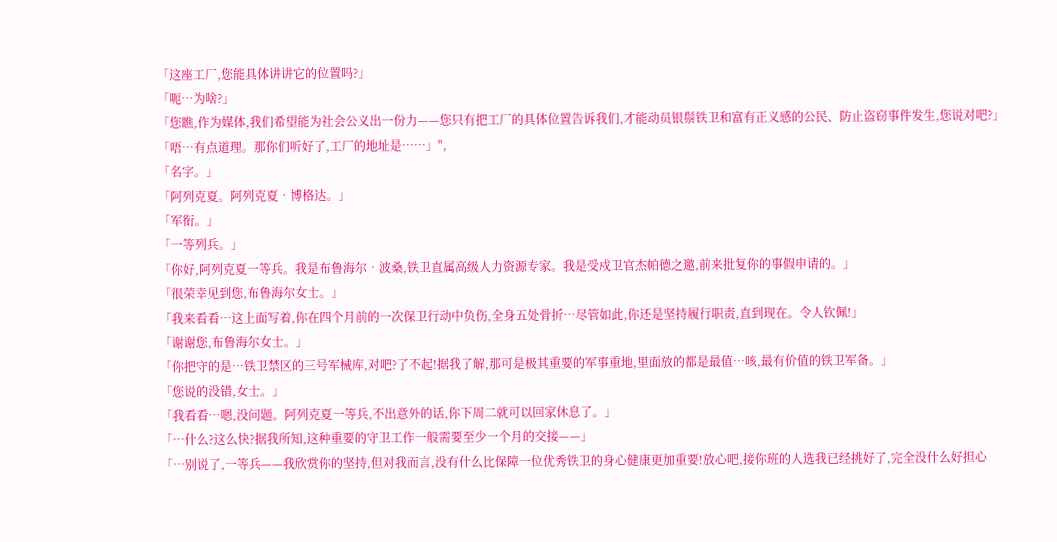「这座工厂,您能具体讲讲它的位置吗?」
「呃…为啥?」
「您瞧,作为媒体,我们希望能为社会公义出一份力——您只有把工厂的具体位置告诉我们,才能动员银鬃铁卫和富有正义感的公民、防止盗窃事件发生,您说对吧?」
「唔…有点道理。那你们听好了,工厂的地址是……」",
「名字。」
「阿列克夏。阿列克夏•博格达。」
「军衔。」
「一等列兵。」
「你好,阿列克夏一等兵。我是布鲁海尔•波桑,铁卫直属高级人力资源专家。我是受戍卫官杰帕德之邀,前来批复你的事假申请的。」
「很荣幸见到您,布鲁海尔女士。」
「我来看看…这上面写着,你在四个月前的一次保卫行动中负伤,全身五处骨折…尽管如此,你还是坚持履行职责,直到现在。令人钦佩!」
「谢谢您,布鲁海尔女士。」
「你把守的是…铁卫禁区的三号军械库,对吧?了不起!据我了解,那可是极其重要的军事重地,里面放的都是最值…咳,最有价值的铁卫军备。」
「您说的没错,女士。」
「我看看…嗯,没问题。阿列克夏一等兵,不出意外的话,你下周二就可以回家休息了。」
「…什么?这么快?据我所知,这种重要的守卫工作一般需要至少一个月的交接——」
「…别说了,一等兵——我欣赏你的坚持,但对我而言,没有什么比保障一位优秀铁卫的身心健康更加重要!放心吧,接你班的人选我已经挑好了,完全没什么好担心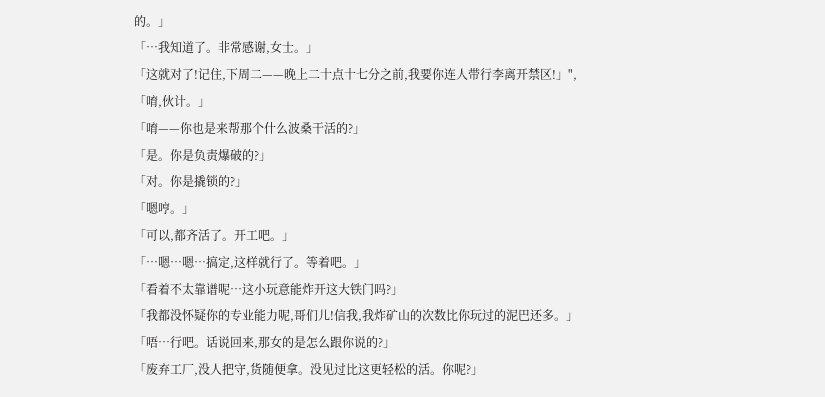的。」
「…我知道了。非常感谢,女士。」
「这就对了!记住,下周二——晚上二十点十七分之前,我要你连人带行李离开禁区!」",
「唷,伙计。」
「唷——你也是来帮那个什么波桑干活的?」
「是。你是负责爆破的?」
「对。你是撬锁的?」
「嗯哼。」
「可以,都齐活了。开工吧。」
「…嗯…嗯…搞定,这样就行了。等着吧。」
「看着不太靠谱呢…这小玩意能炸开这大铁门吗?」
「我都没怀疑你的专业能力呢,哥们儿!信我,我炸矿山的次数比你玩过的泥巴还多。」
「唔…行吧。话说回来,那女的是怎么跟你说的?」
「废弃工厂,没人把守,货随便拿。没见过比这更轻松的活。你呢?」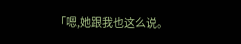「嗯,她跟我也这么说。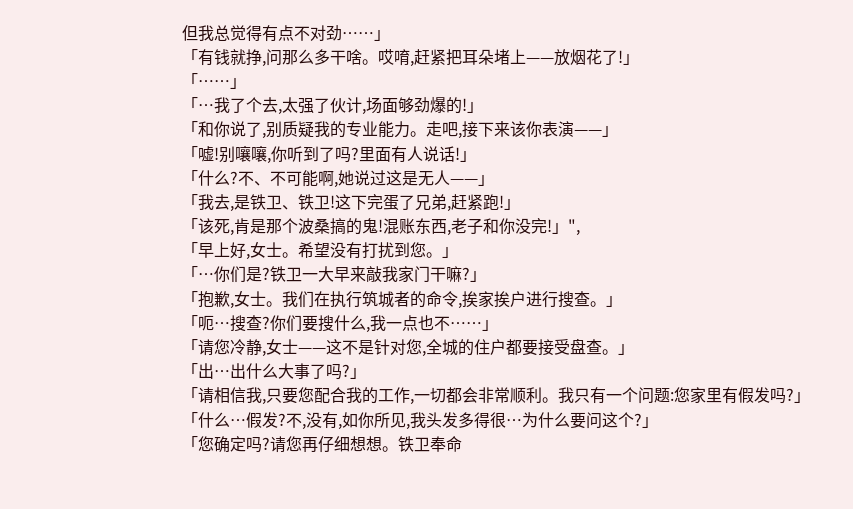但我总觉得有点不对劲……」
「有钱就挣,问那么多干啥。哎唷,赶紧把耳朵堵上——放烟花了!」
「……」
「…我了个去,太强了伙计,场面够劲爆的!」
「和你说了,别质疑我的专业能力。走吧,接下来该你表演——」
「嘘!别嚷嚷,你听到了吗?里面有人说话!」
「什么?不、不可能啊,她说过这是无人——」
「我去,是铁卫、铁卫!这下完蛋了兄弟,赶紧跑!」
「该死,肯是那个波桑搞的鬼!混账东西,老子和你没完!」",
「早上好,女士。希望没有打扰到您。」
「…你们是?铁卫一大早来敲我家门干嘛?」
「抱歉,女士。我们在执行筑城者的命令,挨家挨户进行搜查。」
「呃…搜查?你们要搜什么,我一点也不……」
「请您冷静,女士——这不是针对您,全城的住户都要接受盘查。」
「出…出什么大事了吗?」
「请相信我,只要您配合我的工作,一切都会非常顺利。我只有一个问题:您家里有假发吗?」
「什么…假发?不,没有,如你所见,我头发多得很…为什么要问这个?」
「您确定吗?请您再仔细想想。铁卫奉命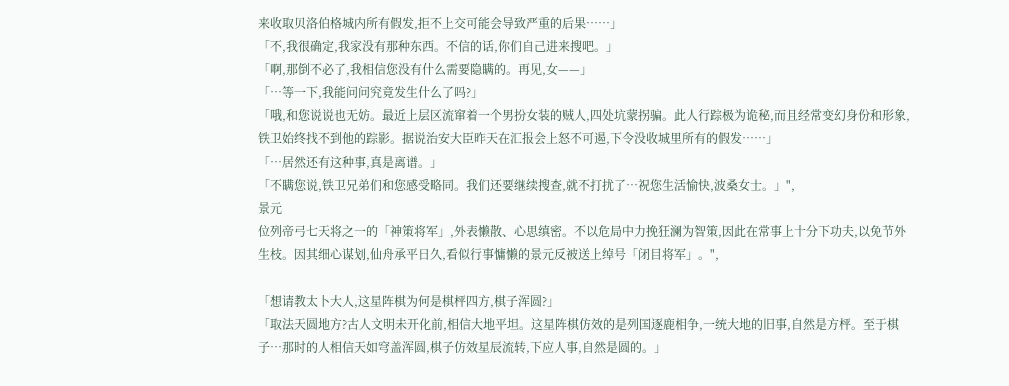来收取贝洛伯格城内所有假发,拒不上交可能会导致严重的后果……」
「不,我很确定,我家没有那种东西。不信的话,你们自己进来搜吧。」
「啊,那倒不必了,我相信您没有什么需要隐瞒的。再见,女——」
「…等一下,我能问问究竟发生什么了吗?」
「哦,和您说说也无妨。最近上层区流窜着一个男扮女装的贼人,四处坑蒙拐骗。此人行踪极为诡秘,而且经常变幻身份和形象,铁卫始终找不到他的踪影。据说治安大臣昨天在汇报会上怒不可遏,下令没收城里所有的假发……」
「…居然还有这种事,真是离谱。」
「不瞒您说,铁卫兄弟们和您感受略同。我们还要继续搜查,就不打扰了…祝您生活愉快,波桑女士。」",
景元
位列帝弓七天将之一的「神策将军」,外表懒散、心思缜密。不以危局中力挽狂澜为智策,因此在常事上十分下功夫,以免节外生枝。因其细心谋划,仙舟承平日久,看似行事慵懒的景元反被送上绰号「闭目将军」。",

「想请教太卜大人,这星阵棋为何是棋枰四方,棋子浑圆?」
「取法天圆地方?古人文明未开化前,相信大地平坦。这星阵棋仿效的是列国逐鹿相争,一统大地的旧事,自然是方枰。至于棋子…那时的人相信天如穹盖浑圆,棋子仿效星辰流转,下应人事,自然是圆的。」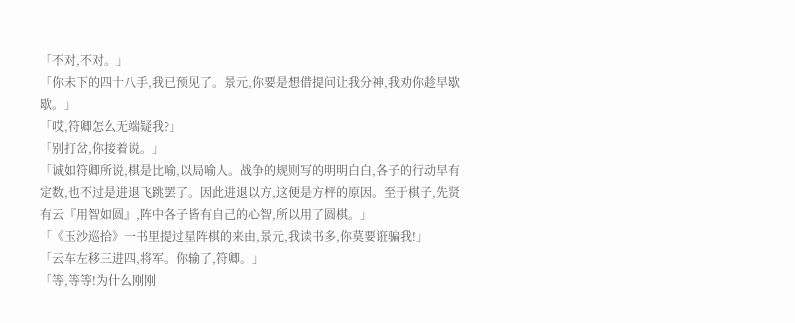「不对,不对。」
「你未下的四十八手,我已预见了。景元,你要是想借提问让我分神,我劝你趁早歇歇。」
「哎,符卿怎么无端疑我?」
「别打岔,你接着说。」
「诚如符卿所说,棋是比喻,以局喻人。战争的规则写的明明白白,各子的行动早有定数,也不过是进退飞跳罢了。因此进退以方,这便是方枰的原因。至于棋子,先贤有云『用智如圆』,阵中各子皆有自己的心智,所以用了圆棋。」
「《玉沙巡拾》一书里提过星阵棋的来由,景元,我读书多,你莫要诳骗我!」
「云车左移三进四,将军。你输了,符卿。」
「等,等等!为什么刚刚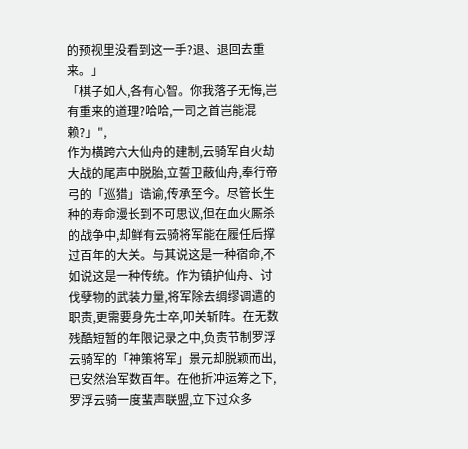的预视里没看到这一手?退、退回去重来。」
「棋子如人,各有心智。你我落子无悔,岂有重来的道理?哈哈,一司之首岂能混赖?」",
作为横跨六大仙舟的建制,云骑军自火劫大战的尾声中脱胎,立誓卫蔽仙舟,奉行帝弓的「巡猎」诰谕,传承至今。尽管长生种的寿命漫长到不可思议,但在血火厮杀的战争中,却鲜有云骑将军能在履任后撑过百年的大关。与其说这是一种宿命,不如说这是一种传统。作为镇护仙舟、讨伐孽物的武装力量,将军除去绸缪调遣的职责,更需要身先士卒,叩关斩阵。在无数残酷短暂的年限记录之中,负责节制罗浮云骑军的「神策将军」景元却脱颖而出,已安然治军数百年。在他折冲运筹之下,罗浮云骑一度蜚声联盟,立下过众多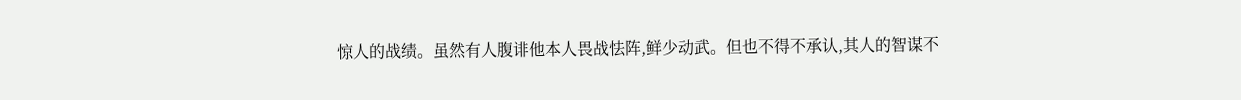惊人的战绩。虽然有人腹诽他本人畏战怯阵,鲜少动武。但也不得不承认,其人的智谋不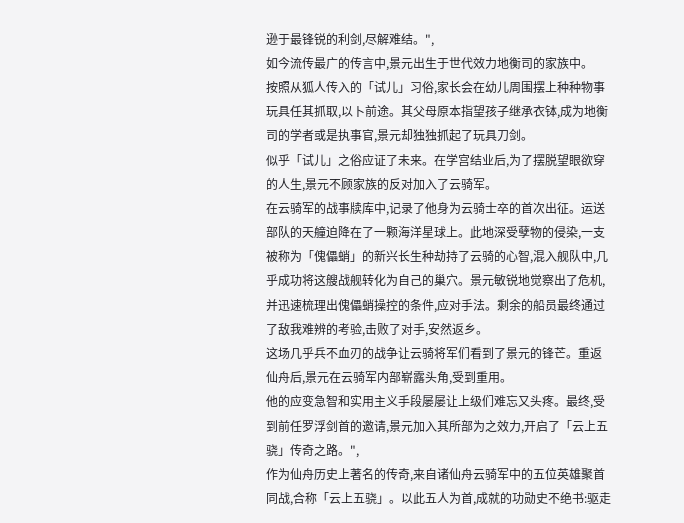逊于最锋锐的利剑,尽解难结。",
如今流传最广的传言中,景元出生于世代效力地衡司的家族中。
按照从狐人传入的「试儿」习俗,家长会在幼儿周围摆上种种物事玩具任其抓取,以卜前途。其父母原本指望孩子继承衣钵,成为地衡司的学者或是执事官,景元却独独抓起了玩具刀剑。
似乎「试儿」之俗应证了未来。在学宫结业后,为了摆脱望眼欲穿的人生,景元不顾家族的反对加入了云骑军。
在云骑军的战事牍库中,记录了他身为云骑士卒的首次出征。运送部队的天艟迫降在了一颗海洋星球上。此地深受孽物的侵染,一支被称为「傀儡蛸」的新兴长生种劫持了云骑的心智,混入舰队中,几乎成功将这艘战舰转化为自己的巢穴。景元敏锐地觉察出了危机,并迅速梳理出傀儡蛸操控的条件,应对手法。剩余的船员最终通过了敌我难辨的考验,击败了对手,安然返乡。
这场几乎兵不血刃的战争让云骑将军们看到了景元的锋芒。重返仙舟后,景元在云骑军内部崭露头角,受到重用。
他的应变急智和实用主义手段屡屡让上级们难忘又头疼。最终,受到前任罗浮剑首的邀请,景元加入其所部为之效力,开启了「云上五骁」传奇之路。",
作为仙舟历史上著名的传奇,来自诸仙舟云骑军中的五位英雄聚首同战,合称「云上五骁」。以此五人为首,成就的功勋史不绝书:驱走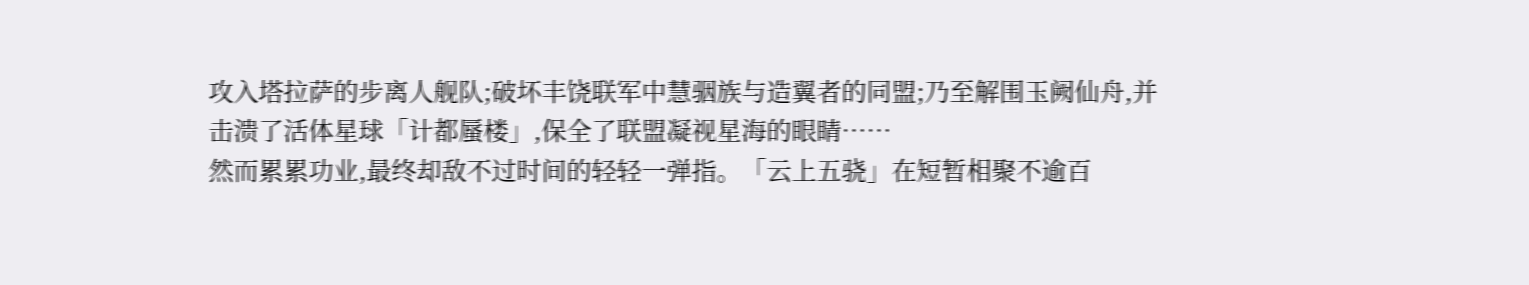攻入塔拉萨的步离人舰队;破坏丰饶联军中慧骃族与造翼者的同盟;乃至解围玉阙仙舟,并击溃了活体星球「计都蜃楼」,保全了联盟凝视星海的眼睛……
然而累累功业,最终却敌不过时间的轻轻一弹指。「云上五骁」在短暂相聚不逾百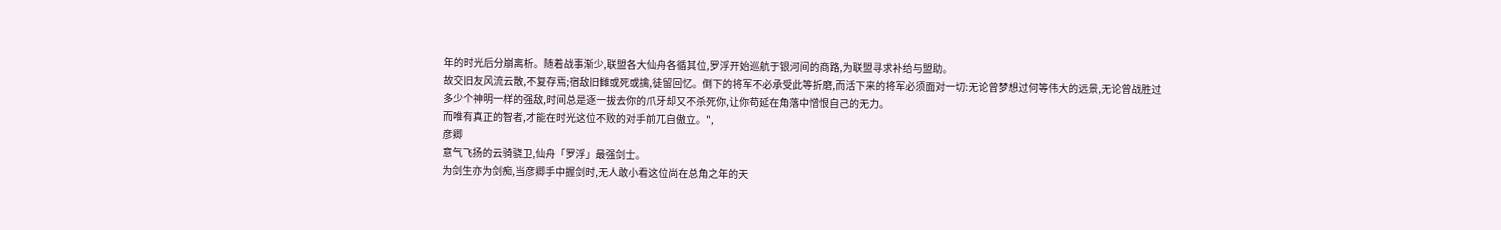年的时光后分崩离析。随着战事渐少,联盟各大仙舟各循其位,罗浮开始巡航于银河间的商路,为联盟寻求补给与盟助。
故交旧友风流云散,不复存焉;宿敌旧雠或死或擒,徒留回忆。倒下的将军不必承受此等折磨,而活下来的将军必须面对一切:无论曾梦想过何等伟大的远景,无论曾战胜过多少个神明一样的强敌,时间总是逐一拔去你的爪牙却又不杀死你,让你苟延在角落中憎恨自己的无力。
而唯有真正的智者,才能在时光这位不败的对手前兀自傲立。",
彦卿
意气飞扬的云骑骁卫,仙舟「罗浮」最强剑士。
为剑生亦为剑痴,当彦卿手中握剑时,无人敢小看这位尚在总角之年的天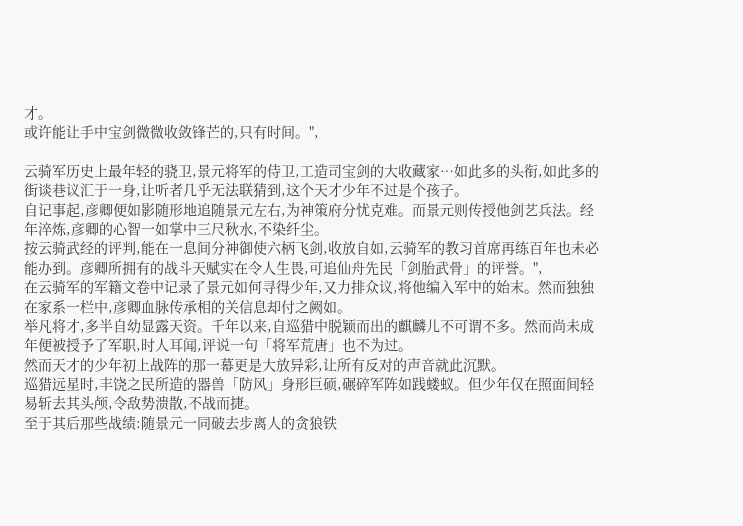才。
或许能让手中宝剑微微收敛锋芒的,只有时间。",

云骑军历史上最年轻的骁卫,景元将军的侍卫,工造司宝剑的大收藏家…如此多的头衔,如此多的街谈巷议汇于一身,让听者几乎无法联猜到,这个天才少年不过是个孩子。
自记事起,彦卿便如影随形地追随景元左右,为神策府分忧克难。而景元则传授他剑艺兵法。经年淬炼,彦卿的心智一如掌中三尺秋水,不染纤尘。
按云骑武经的评判,能在一息间分神御使六柄飞剑,收放自如,云骑军的教习首席再练百年也未必能办到。彦卿所拥有的战斗天赋实在令人生畏,可追仙舟先民「剑胎武骨」的评誉。",
在云骑军的军籍文卷中记录了景元如何寻得少年,又力排众议,将他编入军中的始末。然而独独在家系一栏中,彦卿血脉传承相的关信息却付之阙如。
举凡将才,多半自幼显露天资。千年以来,自巡猎中脱颖而出的麒麟儿不可谓不多。然而尚未成年便被授予了军职,时人耳闻,评说一句「将军荒唐」也不为过。
然而天才的少年初上战阵的那一幕更是大放异彩,让所有反对的声音就此沉默。
巡猎远星时,丰饶之民所造的器兽「防风」身形巨硕,碾碎军阵如践蝼蚁。但少年仅在照面间轻易斩去其头颅,令敌势溃散,不战而捷。
至于其后那些战绩:随景元一同破去步离人的贪狼铁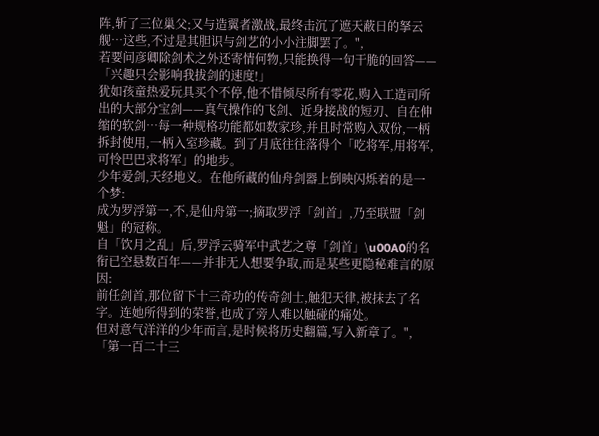阵,斩了三位巢父;又与造翼者激战,最终击沉了遮天蔽日的拏云舰…这些,不过是其胆识与剑艺的小小注脚罢了。",
若要问彦卿除剑术之外还寄情何物,只能换得一句干脆的回答——
「兴趣只会影响我拔剑的速度!」
犹如孩童热爱玩具买个不停,他不惜倾尽所有零花,购入工造司所出的大部分宝剑——真气操作的飞剑、近身接战的短刃、自在伸缩的软剑…每一种规格功能都如数家珍,并且时常购入双份,一柄拆封使用,一柄入室珍藏。到了月底往往落得个「吃将军,用将军,可怜巴巴求将军」的地步。
少年爱剑,天经地义。在他所藏的仙舟剑器上倒映闪烁着的是一个梦:
成为罗浮第一,不,是仙舟第一;摘取罗浮「剑首」,乃至联盟「剑魁」的冠称。
自「饮月之乱」后,罗浮云骑军中武艺之尊「剑首」\u00A0的名衔已空悬数百年——并非无人想要争取,而是某些更隐秘难言的原因:
前任剑首,那位留下十三奇功的传奇剑士,触犯天律,被抹去了名字。连她所得到的荣誉,也成了旁人难以触碰的痛处。
但对意气洋洋的少年而言,是时候将历史翻篇,写入新章了。",
「第一百二十三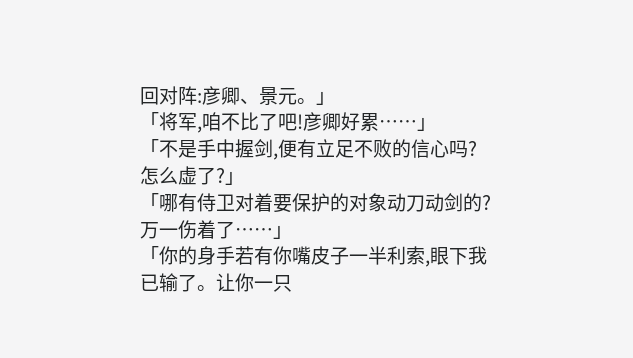回对阵:彦卿、景元。」
「将军,咱不比了吧!彦卿好累……」
「不是手中握剑,便有立足不败的信心吗?怎么虚了?」
「哪有侍卫对着要保护的对象动刀动剑的?万一伤着了……」
「你的身手若有你嘴皮子一半利索,眼下我已输了。让你一只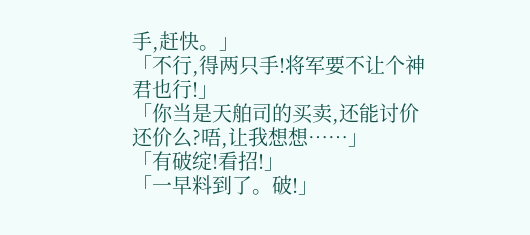手,赶快。」
「不行,得两只手!将军要不让个神君也行!」
「你当是天舶司的买卖,还能讨价还价么?唔,让我想想……」
「有破绽!看招!」
「一早料到了。破!」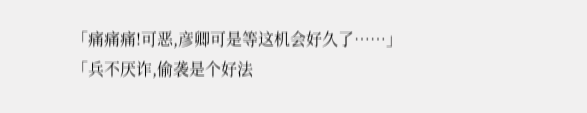「痛痛痛!可恶,彦卿可是等这机会好久了……」
「兵不厌诈,偷袭是个好法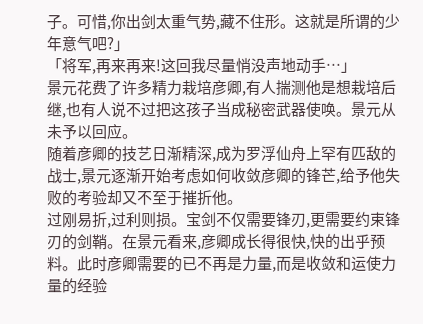子。可惜,你出剑太重气势,藏不住形。这就是所谓的少年意气吧?」
「将军,再来再来!这回我尽量悄没声地动手…」
景元花费了许多精力栽培彦卿,有人揣测他是想栽培后继,也有人说不过把这孩子当成秘密武器使唤。景元从未予以回应。
随着彦卿的技艺日渐精深,成为罗浮仙舟上罕有匹敌的战士,景元逐渐开始考虑如何收敛彦卿的锋芒,给予他失败的考验却又不至于摧折他。
过刚易折,过利则损。宝剑不仅需要锋刃,更需要约束锋刃的剑鞘。在景元看来,彦卿成长得很快,快的出乎预料。此时彦卿需要的已不再是力量,而是收敛和运使力量的经验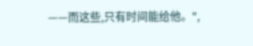——而这些,只有时间能给他。",